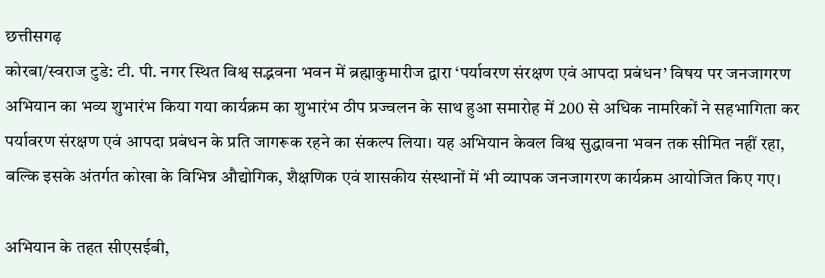छत्तीसगढ़
कोरबा/स्वराज टुडे: टी. पी. नगर स्थित विश्व सद्भवना भवन में ब्रह्माकुमारीज द्वारा ‘पर्यावरण संरक्षण एवं आपदा प्रबंधन’ विषय पर जनजागरण अभियान का भव्य शुभारंभ किया गया कार्यक्रम का शुभारंभ ठीप प्रज्वलन के साथ हुआ समारोह में 200 से अधिक नामरिकों ने सहभागिता कर पर्यावरण संरक्षण एवं आपदा प्रबंधन के प्रति जागरूक रहने का संकल्प लिया। यह अभियान केवल विश्व सुद्धावना भवन तक सीमित नहीं रहा, बल्कि इसके अंतर्गत कोखा के विभिन्न औद्योगिक, शैक्षणिक एवं शासकीय संस्थानों में भी व्यापक जनजागरण कार्यक्रम आयोजित किए गए।

अभियान के तहत सीएसईबी,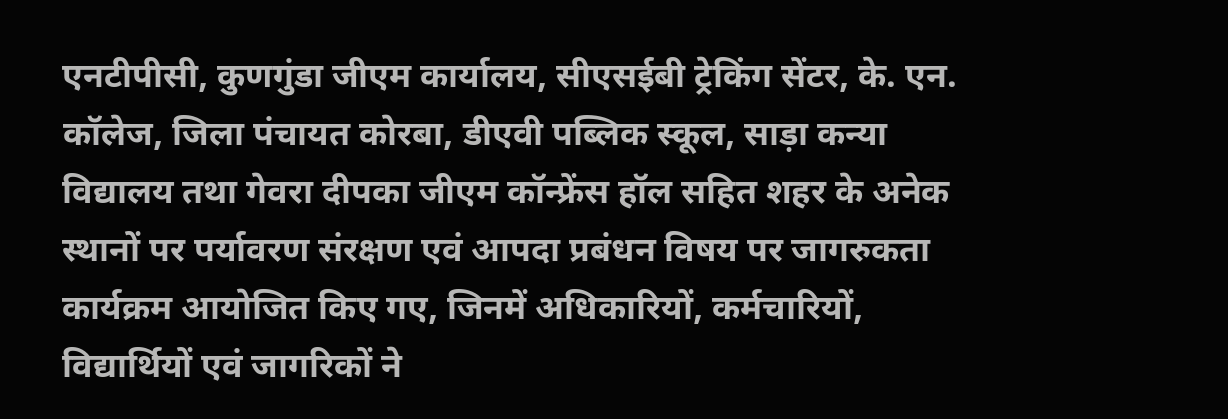एनटीपीसी, कुणगुंडा जीएम कार्यालय, सीएसईबी ट्रेकिंग सेंटर, के. एन. कॉलेज, जिला पंचायत कोरबा, डीएवी पब्लिक स्कूल, साड़ा कन्या विद्यालय तथा गेवरा दीपका जीएम कॉन्फ्रेंस हॉल सहित शहर के अनेक स्थानों पर पर्यावरण संरक्षण एवं आपदा प्रबंधन विषय पर जागरुकता कार्यक्रम आयोजित किए गए, जिनमें अधिकारियों, कर्मचारियों, विद्यार्थियों एवं जागरिकों ने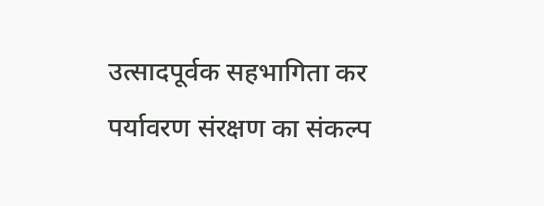उत्सादपूर्वक सहभागिता कर पर्यावरण संरक्षण का संकल्प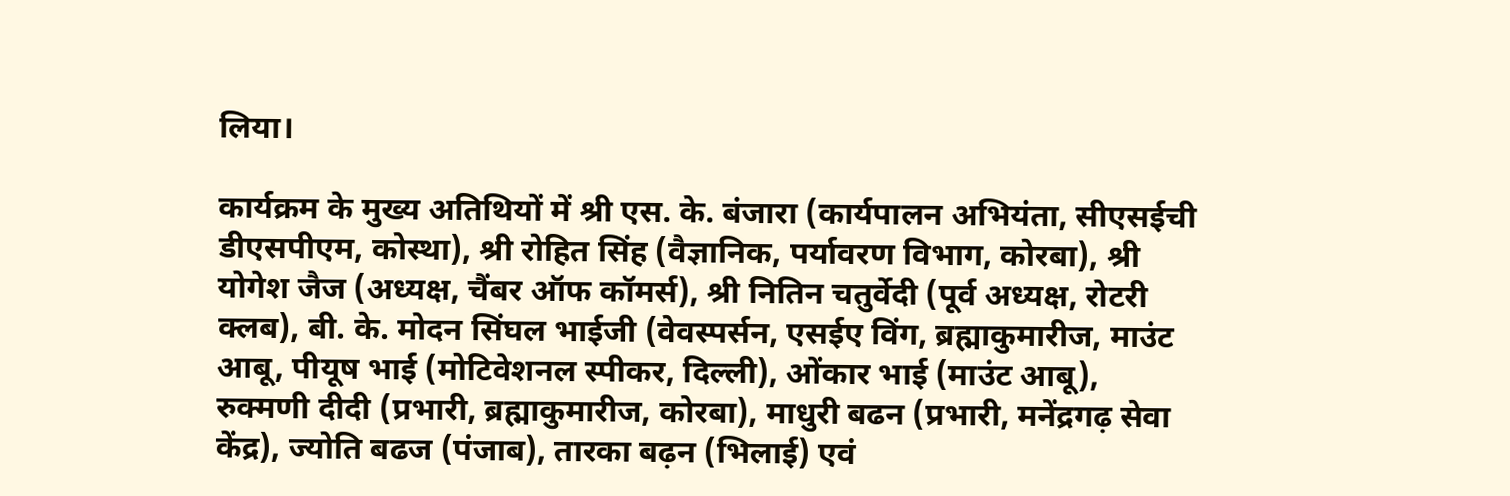लिया।

कार्यक्रम के मुख्य अतिथियों में श्री एस. के. बंजारा (कार्यपालन अभियंता, सीएसईची डीएसपीएम, कोस्था), श्री रोहित सिंह (वैज्ञानिक, पर्यावरण विभाग, कोरबा), श्री योगेश जैज (अध्यक्ष, चैंबर ऑफ कॉमर्स), श्री नितिन चतुर्वेदी (पूर्व अध्यक्ष, रोटरी क्लब), बी. के. मोदन सिंघल भाईजी (वेवस्पर्सन, एसईए विंग, ब्रह्माकुमारीज, माउंट आबू, पीयूष भाई (मोटिवेशनल स्पीकर, दिल्ली), ओंकार भाई (माउंट आबू), रुक्मणी दीदी (प्रभारी, ब्रह्माकुमारीज, कोरबा), माधुरी बढन (प्रभारी, मनेंद्रगढ़ सेवा केंद्र), ज्योति बढज (पंजाब), तारका बढ़न (भिलाई) एवं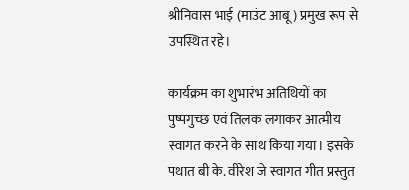श्रीनिवास भाई (माउंट आबू) प्रमुख रूप से उपस्थित रहे।

कार्यक्रम का शुभारंभ अतिथियों का पुष्पगुच्छ एवं तिलक लगाकर आत्मीय स्वागत करने के साथ किया गया। इसके पथात बी के. वीरेश जे स्वागत गीत प्रस्तुत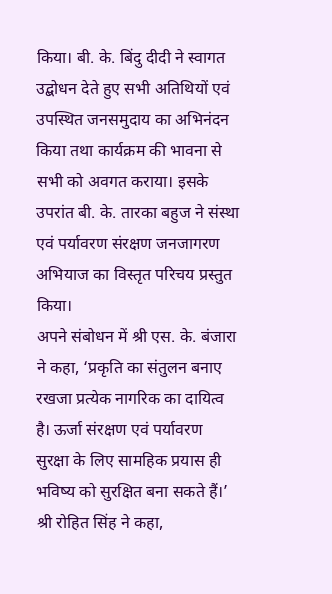किया। बी. के. बिंदु दीदी ने स्वागत उद्बोधन देते हुए सभी अतिथियों एवं उपस्थित जनसमुदाय का अभिनंदन किया तथा कार्यक्रम की भावना से सभी को अवगत कराया। इसके उपरांत बी. के. तारका बहुज ने संस्था एवं पर्यावरण संरक्षण जनजागरण अभियाज का विस्तृत परिचय प्रस्तुत किया।
अपने संबोधन में श्री एस. के. बंजारा ने कहा, ‘प्रकृति का संतुलन बनाए रखजा प्रत्येक नागरिक का दायित्व है। ऊर्जा संरक्षण एवं पर्यावरण सुरक्षा के लिए सामहिक प्रयास ही भविष्य को सुरक्षित बना सकते हैं।’
श्री रोहित सिंह ने कहा,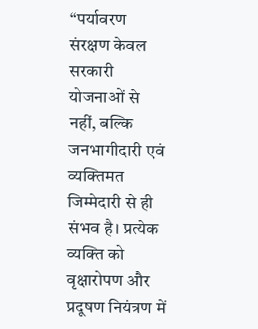“पर्यावरण संरक्षण केवल सरकारी योजनाओं से नहीं, बल्कि जनभागीदारी एवं व्यक्तिमत जिम्मेदारी से ही संभव है। प्रत्येक व्यक्ति को वृक्षारोपण और प्रदूषण नियंत्रण में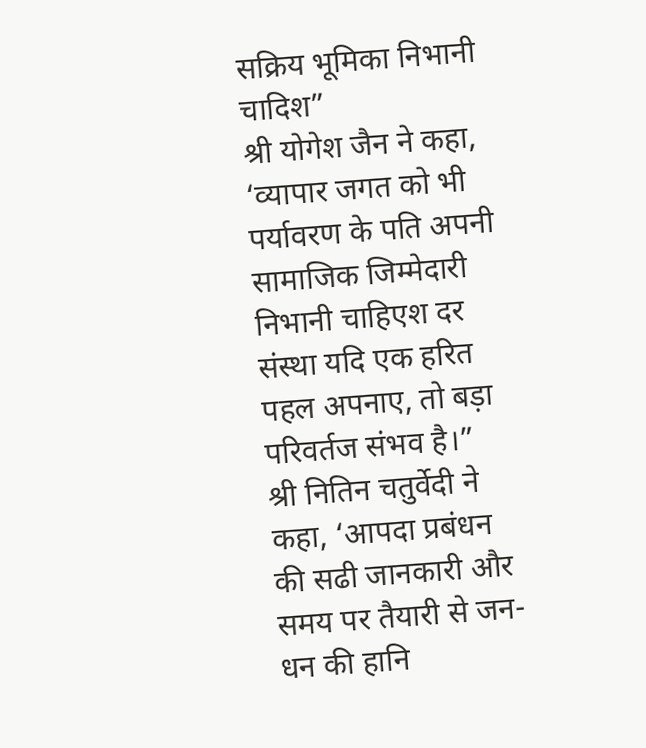सक्रिय भूमिका निभानी चादिश”
श्री योगेश जैन ने कहा, ‘व्यापार जगत को भी पर्यावरण के पति अपनी सामाजिक जिम्मेदारी निभानी चाहिएश दर संस्था यदि एक हरित पहल अपनाए, तो बड़ा परिवर्तज संभव है।”
श्री नितिन चतुर्वेदी ने कहा, ‘आपदा प्रबंधन की सढी जानकारी और समय पर तैयारी से जन-धन की हानि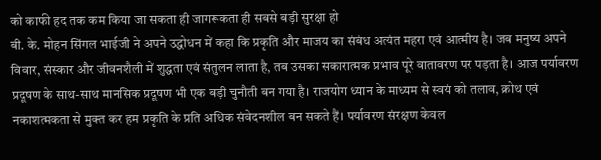को काफी हद तक कम किया जा सकता ही जागरूकता ही सबसे बड़ी सुरक्षा हो
बी. के. मोहन सिंगल भाईजी ने अपने उद्धोधन में कहा कि प्रकृति और माजय का संबंध अत्यंत महरा एवं आत्मीय है। जब मनुष्य अपने विवार, संस्कार और जीवनशैली में शुद्धता एवं संतुलन लाता है, तब उसका सकारात्मक प्रभाव पूरे वातावरण पर पड़ता है। आज पर्यावरण प्रदूषण के साथ-साथ मानसिक प्रदूषण भी एक बड़ी चुनौती बन गया है। राजयोग ध्यान के माध्यम से स्वयं को तलाव, क्रोथ एवं नकाशत्मकता से मुक्त कर हम प्रकृति के प्रति अधिक संवेदनशील बन सकते हैं। पर्यावरण संरक्षण केवल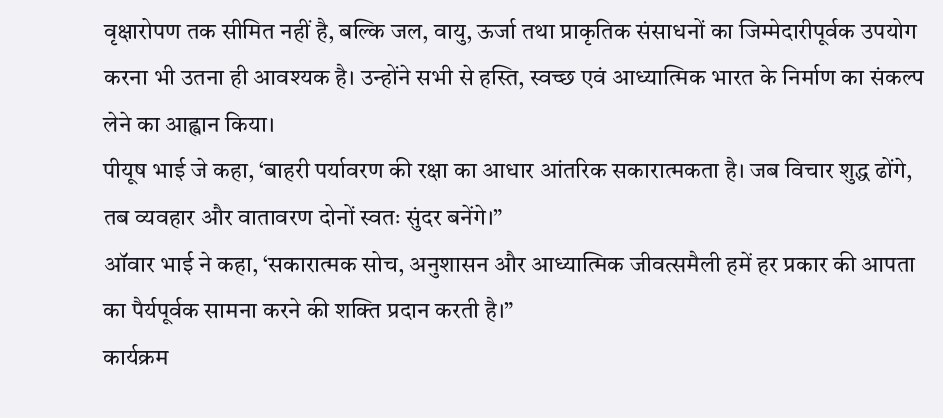वृक्षारोपण तक सीमित नहीं है, बल्कि जल, वायु, ऊर्जा तथा प्राकृतिक संसाधनों का जिम्मेदारीपूर्वक उपयोग करना भी उतना ही आवश्यक है। उन्होंने सभी से हस्ति, स्वच्छ एवं आध्यात्मिक भारत के निर्माण का संकल्प लेने का आह्वान किया।
पीयूष भाई जे कहा, ‘बाहरी पर्यावरण की रक्षा का आधार आंतरिक सकारात्मकता है। जब विचार शुद्ध ढोंगे, तब व्यवहार और वातावरण दोनों स्वतः सुंदर बनेंगे।”
ऑवार भाई ने कहा, ‘सकारात्मक सोच, अनुशासन और आध्यात्मिक जीवत्समैली हमें हर प्रकार की आपता का पैर्यपूर्वक सामना करने की शक्ति प्रदान करती है।”
कार्यक्रम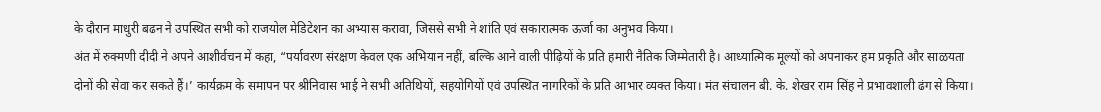के दौरान माधुरी बढन ने उपस्थित सभी को राजयोल मेडिटेशन का अभ्यास करावा, जिससे सभी ने शांति एवं सकारात्मक ऊर्जा का अनुभव किया।
अंत में रुक्मणी दीदी ने अपने आशीर्वचन में कहा, “पर्यावरण संरक्षण केवल एक अभियान नहीं, बल्कि आने वाली पीढ़ियों के प्रति हमारी नैतिक जिम्मेतारी है। आध्यात्मिक मूल्यों को अपनाकर हम प्रकृति और साळयता दोनों की सेवा कर सकते हैं।’ कार्यक्रम के समापन पर श्रीनिवास भाई ने सभी अतिथियों, सहयोगियों एवं उपस्थित नागरिकों के प्रति आभार व्यक्त किया। मंत संचालन बी. के. शेखर राम सिंह ने प्रभावशाली ढंग से किया।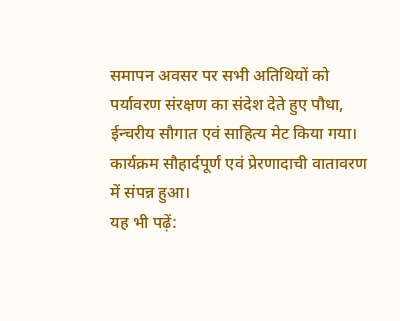समापन अवसर पर सभी अतिथियों को पर्यावरण संरक्षण का संदेश देते हुए पौधा, ईन्चरीय सौगात एवं साहित्य मेट किया गया। कार्यक्रम सौहार्दपूर्ण एवं प्रेरणादाची वातावरण में संपन्न हुआ।
यह भी पढ़ें: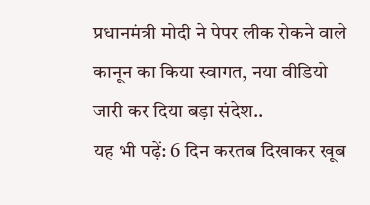प्रधानमंत्री मोदी ने पेपर लीक रोकने वाले कानून का किया स्वागत, नया वीडियो जारी कर दिया बड़ा संदेश..
यह भी पढ़ें: 6 दिन करतब दिखाकर खूब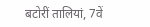बटोरीं तालियां, 7वें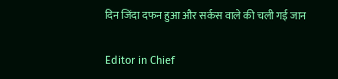दिन जिंदा दफन हुआ और सर्कस वाले की चली गई जान

Editor in Chief